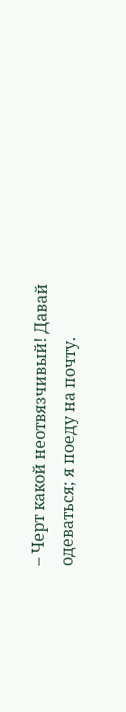– Черт какой неотвязчивый! Давай одеваться; я поеду на почту.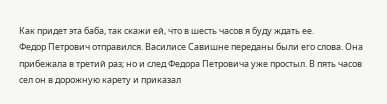Как придет эта баба, так скажи ей, что в шесть часов я буду ждать ее.
Федор Петрович отправился. Василисе Савишне переданы были его слова. Она прибежала в третий раз; но и след Федора Петровича уже простыл. В пять часов сел он в дорожную карету и приказал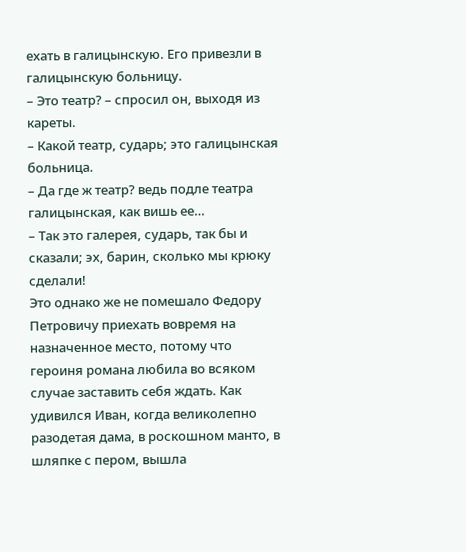ехать в галицынскую. Его привезли в галицынскую больницу.
– Это театр? – спросил он, выходя из кареты.
– Какой театр, сударь; это галицынская больница.
– Да где ж театр? ведь подле театра галицынская, как вишь ее…
– Так это галерея, сударь, так бы и сказали; эх, барин, сколько мы крюку сделали!
Это однако же не помешало Федору Петровичу приехать вовремя на назначенное место, потому что героиня романа любила во всяком случае заставить себя ждать. Как удивился Иван, когда великолепно разодетая дама, в роскошном манто, в шляпке с пером, вышла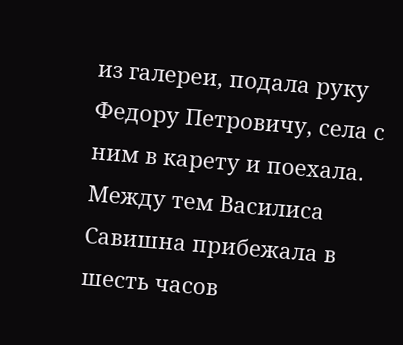из галереи, подала руку Федору Петровичу, села с ним в карету и поехала.
Между тем Василиса Савишна прибежала в шесть часов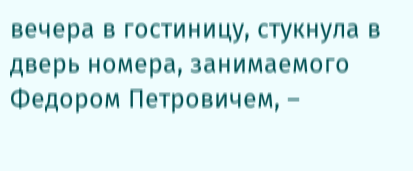вечера в гостиницу, стукнула в дверь номера, занимаемого Федором Петровичем, –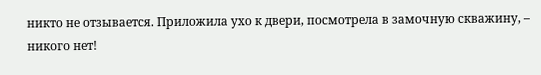никто не отзывается. Приложила ухо к двери, посмотрела в замочную скважину, – никого нет!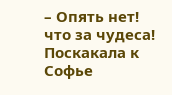– Опять нет! что за чудеса! Поскакала к Софье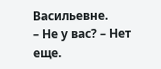Васильевне.
– Не у вас? – Нет еще.